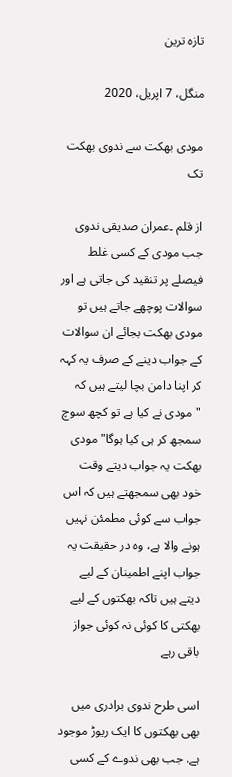تازہ ترین

منگل، 7 اپریل، 2020

مودی بھکت سے ندوی بھکت تک

از قلم ۔عمران صدیقی ندوی جب مودی کے کسی غلط فیصلے پر تنقید کی جاتی ہے اور سوالات پوچھے جاتے ہیں تو مودی بھکت بجائے ان سوالات کے جواب دینے کے صرف یہ کہہ کر اپنا دامن بچا لیتے ہیں کہ "مودی نے کیا ہے تو کچھ سوچ سمجھ کر ہی کیا ہوگا" مودی بھکت یہ جواب دیتے وقت خود بھی سمجھتے ہیں کہ اس جواب سے کوئی مطمئن نہیں ہونے والا ہے، وہ در حقیقت یہ جواب اپنے اطمینان کے لیے دیتے ہیں تاکہ بھکتوں کے لیے بھکتی کا کوئی نہ کوئی جواز باقی رہے

اسی طرح ندوی برادری میں بھی بھکتوں کا ایک ریوڑ موجود ہے. جب بھی ندوے کے کسی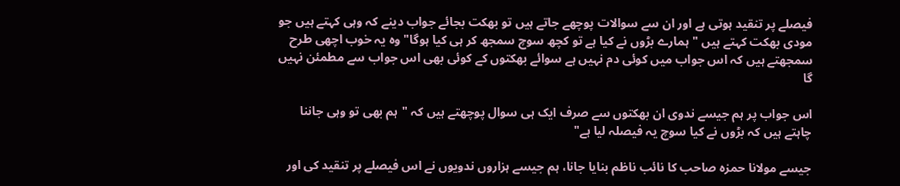فیصلے پر تنقید ہوتی ہے اور ان سے سوالات پوچھے جاتے ہیں تو بھکت بجائے جواب دینے کہ وہی کہتے ہیں جو مودی بھکت کہتے ہیں "ہمارے بڑوں نے کیا ہے تو کچھ سوچ سمجھ کر ہی کیا ہوگا" وہ یہ خوب اچھی طرح سمجھتے ہیں کہ اس جواب میں کوئی دم نہیں ہے سوائے بھکتوں کے کوئی بھی اس جواب سے مطمئن نہیں گا

اس جواب پر ہم جیسے ندوی ان بھکتوں سے صرف ایک ہی سوال پوچھتے ہیں کہ "ہم بھی تو وہی جاننا چاہتے ہیں کہ بڑوں نے کیا سوچ یہ فیصلہ لیا ہے"

جیسے مولانا حمزہ صاحب کا نائب ناظم بنایا جانا، ہم جیسے ہزاروں ندویوں نے اس فیصلے پر تنقید کی اور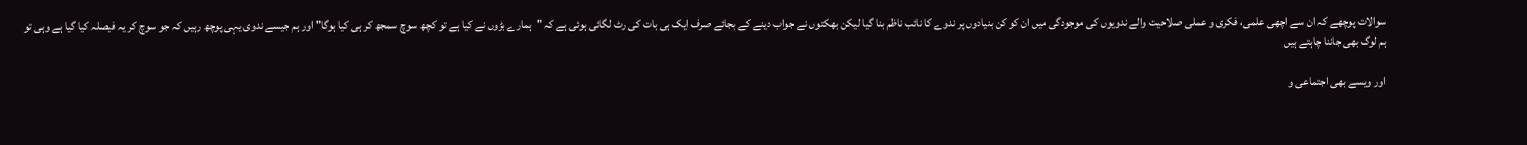سوالات پوچھے کہ ان سے اچھی علمی، فکری و عملی صلاحیت والے ندویوں کی موجودگی میں ان کو کن بنیادوں پر ندوے کا نائب ناظم بنا گیا لیکن بھکتوں نے جواب دینے کے بجائے صرف ایک ہی بات کی رٹ لگائی ہوئی ہے کہ "ہمارے بڑوں نے کیا ہے تو کچھ سوچ سمجھ کر ہی کیا ہوگا" اور ہم جیسے ندوی یہی پوچھ رہیں کہ جو سوچ کر یہ فیصلہ کیا گیا ہے وہی تو ہم لوگ بھی جاننا چاہتے ہیں

اور ویسے بھی اجتماعی و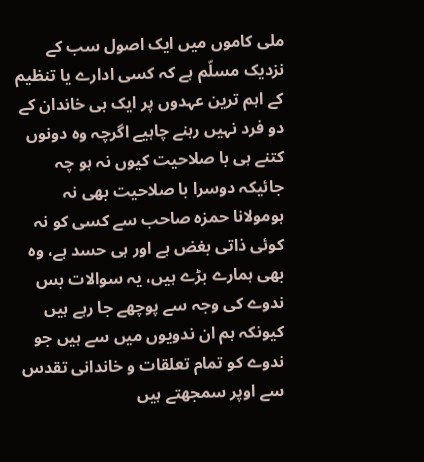ملی کاموں میں ایک اصول سب کے نزدیک مسلّم ہے کہ کسی ادارے یا تنظیم کے اہم ترین عہدوں پر ایک ہی خاندان کے دو فرد نہیں رہنے چاہیے اگرچہ وہ دونوں کتنے ہی با صلاحیت کیوں نہ ہو چہ جائیکہ دوسرا با صلاحیت بھی نہ ہومولانا حمزہ صاحب سے کسی کو نہ کوئی ذاتی بغض ہے اور ہی حسد ہے، وہ بھی ہمارے بڑے ہیں، یہ سوالات بس ندوے کی وجہ سے پوچھے جا رہے ہیں کیونکہ ہم ان ندویوں میں سے ہیں جو ندوے کو تمام تعلقات و خاندانی تقدس سے اوپر سمجھتے ہیں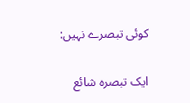کوئی تبصرے نہیں:

ایک تبصرہ شائع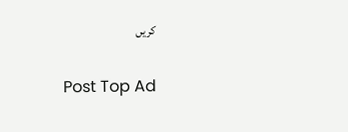کریں

Post Top Ad